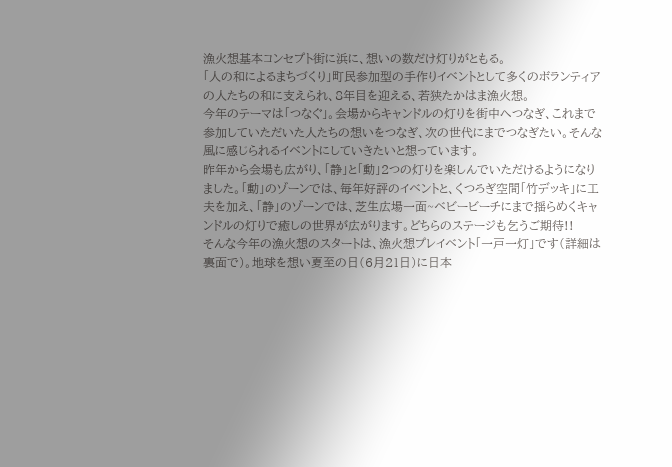漁火想基本コンセプト街に浜に、想いの数だけ灯りがともる。
「人の和によるまちづくり」町民参加型の手作りイベントとして多くのボランティアの人たちの和に支えられ、8年目を迎える、若狭たかはま漁火想。
今年のテーマは「つなぐ」。会場からキャンドルの灯りを街中へつなぎ、これまで参加していただいた人たちの想いをつなぎ、次の世代にまでつなぎたい。そんな風に感じられるイベントにしていきたいと想っています。
昨年から会場も広がり、「静」と「動」2つの灯りを楽しんでいただけるようになりました。「動」のゾーンでは、毎年好評のイベントと、くつろぎ空間「竹デッキ」に工夫を加え、「静」のゾーンでは、芝生広場一面~ベビービーチにまで揺らめくキャンドルの灯りで癒しの世界が広がります。どちらのステージも乞うご期待!!
そんな今年の漁火想のスタートは、漁火想プレイベント「一戸一灯」です(詳細は裏面で)。地球を想い夏至の日(6月21日)に日本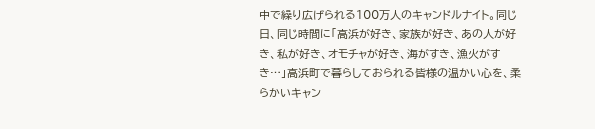中で繰り広げられる100万人のキャンドルナイト。同じ日、同じ時間に「高浜が好き、家族が好き、あの人が好き、私が好き、オモチャが好き、海がすき、漁火がすき…」高浜町で暮らしておられる皆様の温かい心を、柔らかいキャン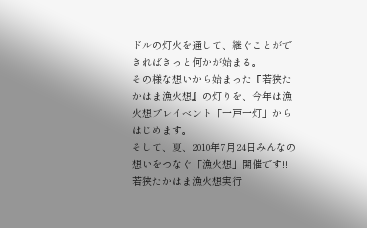ドルの灯火を通して、継ぐことができればきっと何かが始まる。
その様な想いから始まった『若狭たかはま漁火想』の灯りを、今年は漁火想プレイベント「一戸一灯」からはじめます。
そして、夏、2010年7月24日みんなの想いをつなぐ「漁火想」開催です!!
若狭たかはま漁火想実行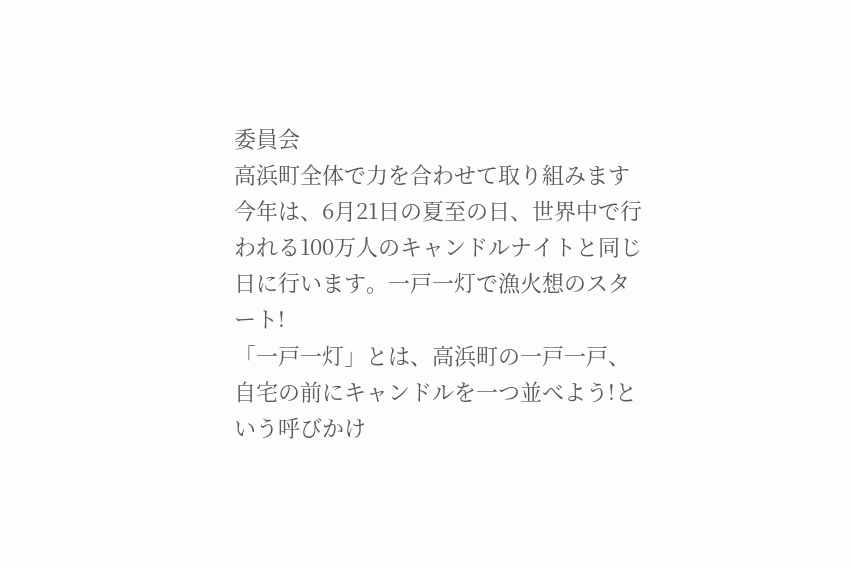委員会
高浜町全体で力を合わせて取り組みます今年は、6月21日の夏至の日、世界中で行われる100万人のキャンドルナイトと同じ日に行います。一戸一灯で漁火想のスタート!
「一戸一灯」とは、高浜町の一戸一戸、自宅の前にキャンドルを一つ並べよう!という呼びかけ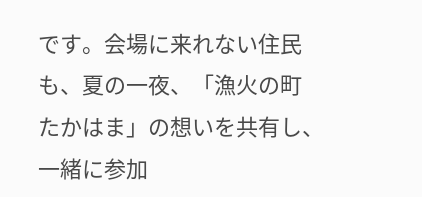です。会場に来れない住民も、夏の一夜、「漁火の町 たかはま」の想いを共有し、一緒に参加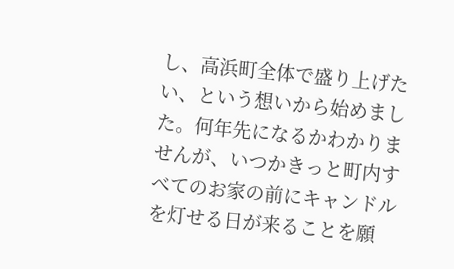し、高浜町全体で盛り上げたい、という想いから始めました。何年先になるかわかりませんが、いつかきっと町内すべてのお家の前にキャンドルを灯せる日が来ることを願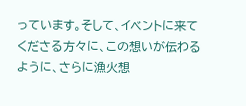っています。そして、イベントに来てくださる方々に、この想いが伝わるように、さらに漁火想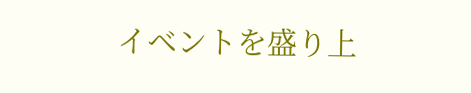イベントを盛り上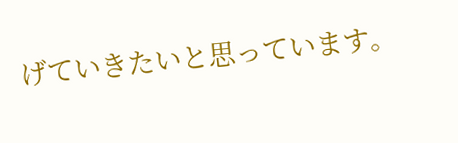げていきたいと思っています。